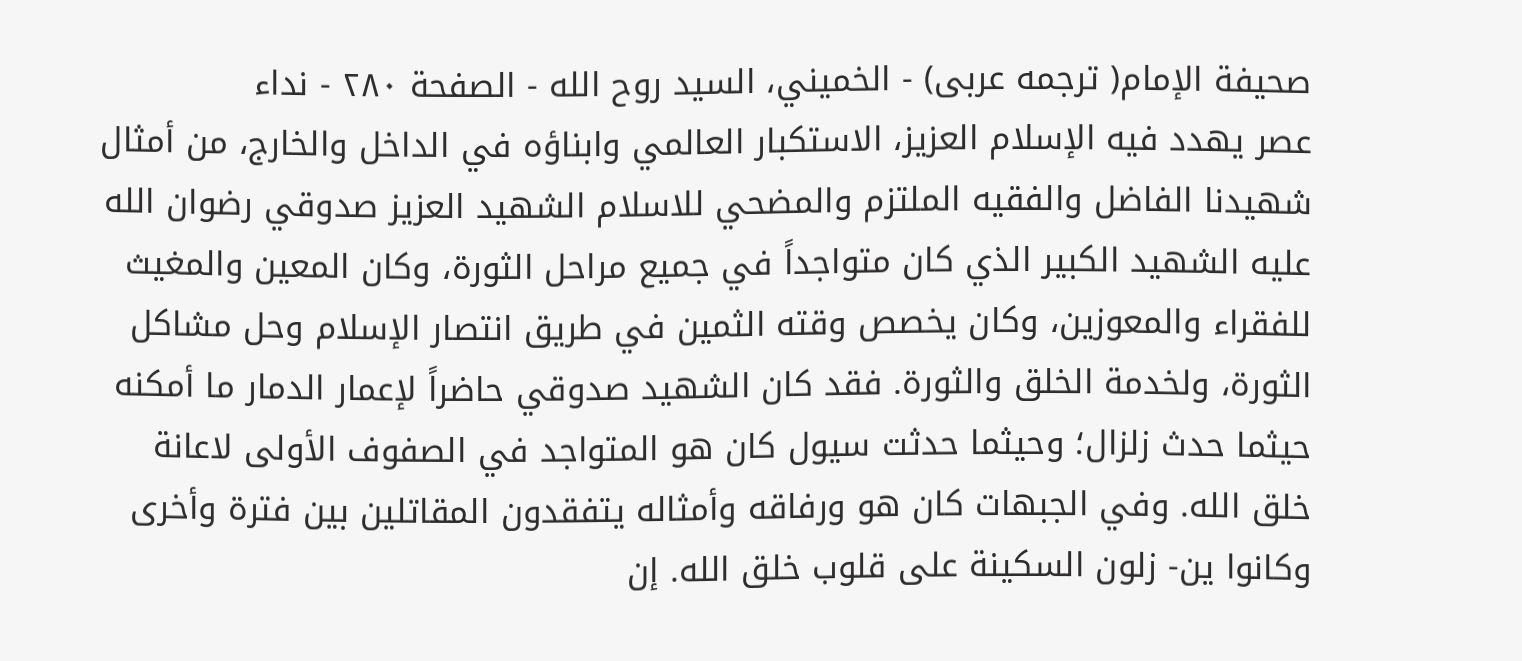صحيفة الإمام( ترجمه عربى) - الخميني، السيد روح الله - الصفحة ٢٨٠ - نداء
عصر يهدد فيه الإسلام العزيز، الاستكبار العالمي وابناؤه في الداخل والخارج، من أمثال شهيدنا الفاضل والفقيه الملتزم والمضحي للاسلام الشهيد العزيز صدوقي رضوان الله عليه الشهيد الكبير الذي كان متواجداً في جميع مراحل الثورة، وكان المعين والمغيث للفقراء والمعوزين، وكان يخصص وقته الثمين في طريق انتصار الإسلام وحل مشاكل الثورة، ولخدمة الخلق والثورة. فقد كان الشهيد صدوقي حاضراً لإعمار الدمار ما أمكنه حيثما حدث زلزال؛ وحيثما حدثت سيول كان هو المتواجد في الصفوف الأولى لاعانة خلق الله. وفي الجبهات كان هو ورفاقه وأمثاله يتفقدون المقاتلين بين فترة وأخرى وكانوا ين- زلون السكينة على قلوب خلق الله. إن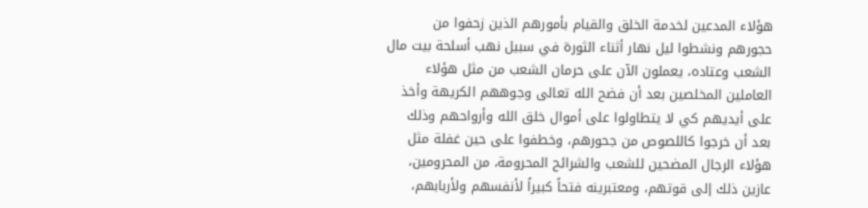هؤلاء المدعين لخدمة الخلق والقيام بأمورهم الذين زحفوا من حجورهم ونشطوا ليل نهار أثناء الثورة في سبيل نهب أسلحة بيت مال الشعب وعتاده، يعملون الآن على حرمان الشعب من مثل هؤلاء العاملين المخلصين بعد أن فضح الله تعالى وجوههم الكريهة وأخذ على أيديهم كي لا يتطاولوا على أموال خلق الله وأرواحهم وذلك بعد أن خرجوا كاللصوص من جحورهم، وخطفوا على حين غفلة مثل هؤلاء الرجال المضحين للشعب والشرائح المحرومة، من المحرومين، عازين ذلك إلى قوتهم، ومعتبرينه فتحاً كبيراً لأنفسهم ولأربابهم،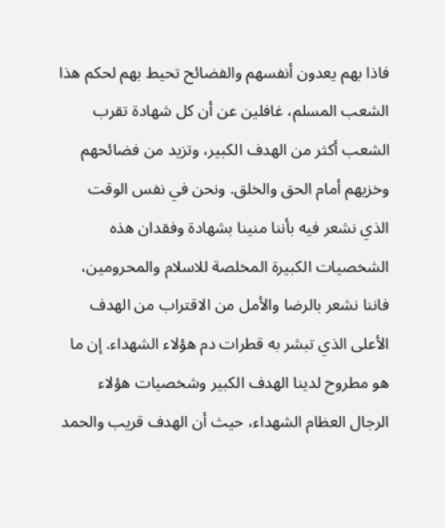فاذا بهم يعدون أنفسهم والفضائح تحيط بهم لحكم هذا الشعب المسلم، غافلين عن أن كل شهادة تقرب الشعب أكثر من الهدف الكبير، وتزيد من فضائحهم وخزيهم أمام الحق والخلق. ونحن في نفس الوقت الذي نشعر فيه بأننا منينا بشهادة وفقدان هذه الشخصيات الكبيرة المخلصة للاسلام والمحرومين، فاننا نشعر بالرضا والأمل من الاقتراب من الهدف الأعلى الذي تبشر به قطرات دم هؤلاء الشهداء. إن ما هو مطروح لدينا الهدف الكبير وشخصيات هؤلاء الرجال العظام الشهداء، حيث أن الهدف قريب والحمد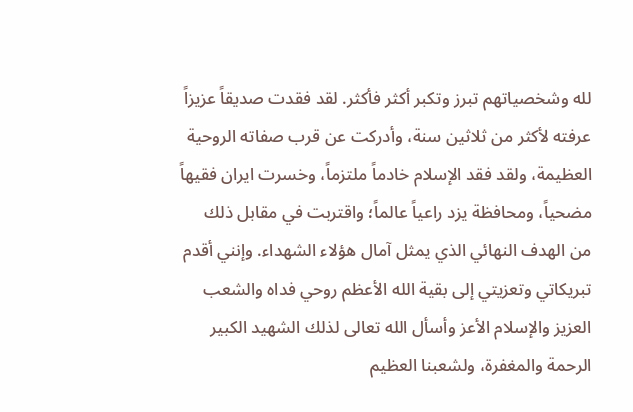لله وشخصياتهم تبرز وتكبر أكثر فأكثر. لقد فقدت صديقاً عزيزاً عرفته لأكثر من ثلاثين سنة، وأدركت عن قرب صفاته الروحية العظيمة، ولقد فقد الإسلام خادماً ملتزماً، وخسرت ايران فقيهاً مضحياً، ومحافظة يزد راعياً عالماً؛ واقتربت في مقابل ذلك من الهدف النهائي الذي يمثل آمال هؤلاء الشهداء. وإنني أقدم تبريكاتي وتعزيتي إلى بقية الله الأعظم روحي فداه والشعب العزيز والإسلام الأعز وأسأل الله تعالى لذلك الشهيد الكبير الرحمة والمغفرة، ولشعبنا العظيم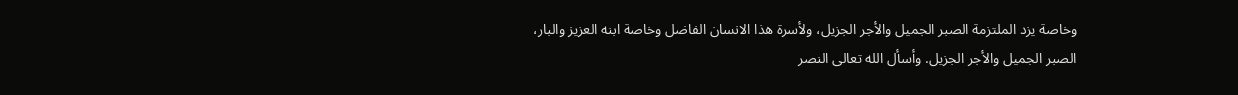وخاصة يزد الملتزمة الصبر الجميل والأجر الجزيل، ولأسرة هذا الانسان الفاضل وخاصة ابنه العزيز والبار، الصبر الجميل والأجر الجزيل. وأسأل الله تعالى النصر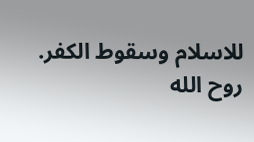للاسلام وسقوط الكفر.
روح الله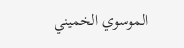الموسوي الخميني